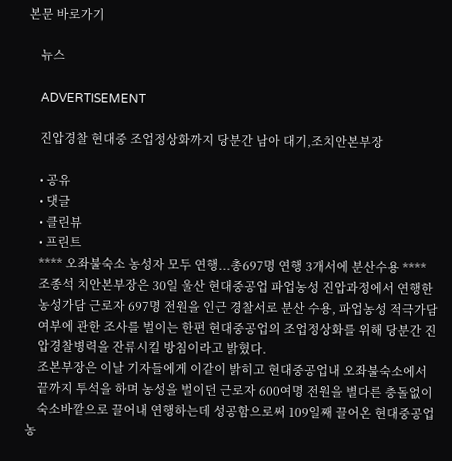본문 바로가기

    뉴스

    ADVERTISEMENT

    진압경찰 현대중 조업정상화까지 당분간 남아 대기,조치안본부장

    • 공유
    • 댓글
    • 클린뷰
    • 프린트
    **** 오좌불숙소 농성자 모두 연행...총697명 연행 3개서에 분산수용 ****
    조종석 치안본부장은 30일 울산 현대중공업 파업농성 진압과정에서 연행한
    농성가담 근로자 697명 전원을 인근 경찰서로 분산 수용, 파업농성 적극가담
    여부에 관한 조사를 벌이는 한편 현대중공업의 조업정상화를 위해 당분간 진
    압경찰병력을 잔류시킬 방침이라고 밝혔다.
    조본부장은 이날 기자들에게 이같이 밝히고 현대중공업내 오좌불숙소에서
    끝까지 투석을 하며 농성을 벌이던 근로자 600여명 전원을 별다른 충돌없이
    숙소바깥으로 끌어내 연행하는데 성공함으로써 109일째 끌어온 현대중공업농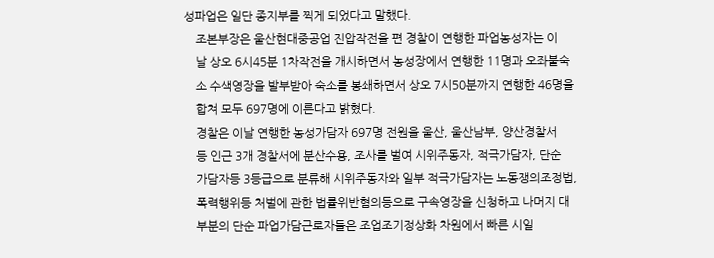성파업은 일단 종지부를 찍게 되었다고 말했다.
    조본부장은 울산현대중공업 진압작전을 편 경찰이 연행한 파업농성자는 이
    날 상오 6시45분 1차작전을 개시하면서 농성장에서 연행한 11명과 오좌불숙
    소 수색영장을 발부받아 숙소를 봉쇄하면서 상오 7시50분까지 연행한 46명을
    합쳐 모두 697명에 이른다고 밝혔다.
    경찰은 이날 연행한 농성가담자 697명 전원을 울산, 울산남부, 양산경찰서
    등 인근 3개 경찰서에 분산수용, 조사를 벌여 시위주동자, 적극가담자, 단순
    가담자등 3등급으로 분류해 시위주동자와 일부 적극가담자는 노동쟁의조정법,
    폭력행위등 처벌에 관한 법률위반혐의등으로 구속영장을 신청하고 나머지 대
    부분의 단순 파업가담근로자들은 조업조기정상화 차원에서 빠른 시일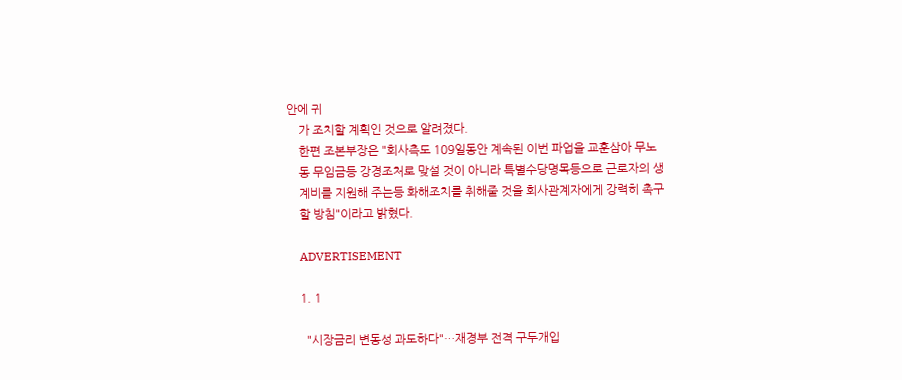안에 귀
    가 조치할 계획인 것으로 알려졌다.
    한편 조본부장은 "회사측도 109일동안 계속된 이번 파업을 교훈삼아 무노
    동 무임금등 강경조처로 맞설 것이 아니라 특별수당명목등으로 근로자의 생
    계비를 지원해 주는등 화해조치를 취해줄 것을 회사관계자에게 강력히 촉구
    할 방침"이라고 밝혔다.

    ADVERTISEMENT

    1. 1

      "시장금리 변동성 과도하다"…재경부 전격 구두개입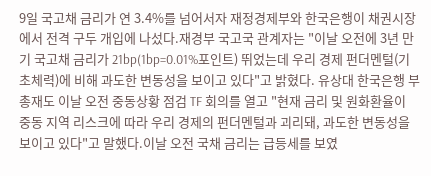9일 국고채 금리가 연 3.4%를 넘어서자 재정경제부와 한국은행이 채권시장에서 전격 구두 개입에 나섰다.재경부 국고국 관계자는 "이날 오전에 3년 만기 국고채 금리가 21bp(1bp=0.01%포인트) 뛰었는데 우리 경제 펀더멘털(기초체력)에 비해 과도한 변동성을 보이고 있다"고 밝혔다. 유상대 한국은행 부총재도 이날 오전 중동상황 점검 TF 회의를 열고 "현재 금리 및 원화환율이 중동 지역 리스크에 따라 우리 경제의 펀더멘털과 괴리돼, 과도한 변동성을 보이고 있다"고 말했다.이날 오전 국채 금리는 급등세를 보였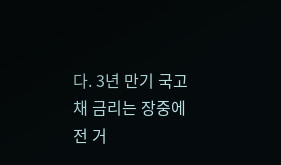다. 3년 만기 국고채 금리는 장중에 전 거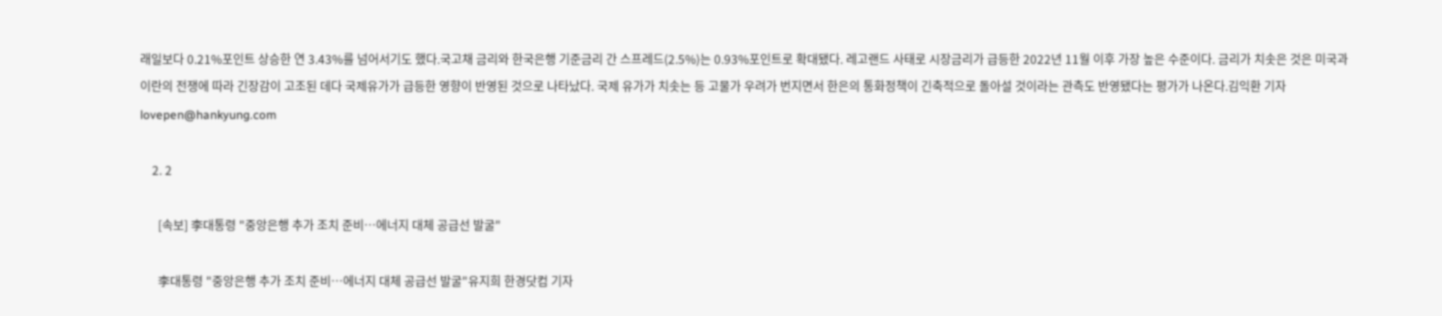래일보다 0.21%포인트 상승한 연 3.43%를 넘어서기도 했다.국고채 금리와 한국은행 기준금리 간 스프레드(2.5%)는 0.93%포인트로 확대됐다. 레고랜드 사태로 시장금리가 급등한 2022년 11월 이후 가장 높은 수준이다. 금리가 치솟은 것은 미국과 이란의 전쟁에 따라 긴장감이 고조된 데다 국제유가가 급등한 영향이 반영된 것으로 나타났다. 국제 유가가 치솟는 등 고물가 우려가 번지면서 한은의 통화정책이 긴축적으로 돌아설 것이라는 관측도 반영됐다는 평가가 나온다.김익환 기자 lovepen@hankyung.com

    2. 2

      [속보] 李대통령 "중앙은행 추가 조치 준비…에너지 대체 공급선 발굴"

      李대통령 "중앙은행 추가 조치 준비…에너지 대체 공급선 발굴"유지희 한경닷컴 기자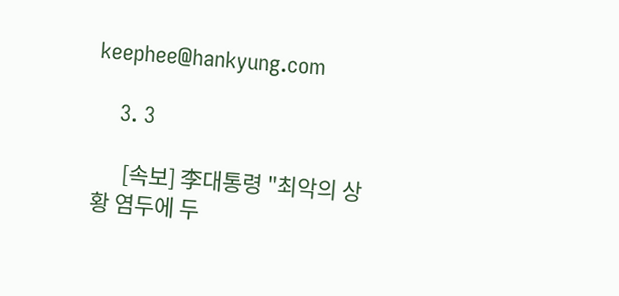keephee@hankyung.com

    3. 3

      [속보] 李대통령 "최악의 상황 염두에 두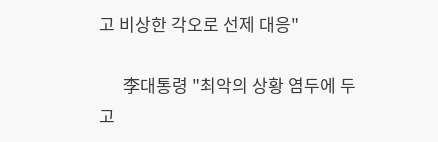고 비상한 각오로 선제 대응"

      李대통령 "최악의 상황 염두에 두고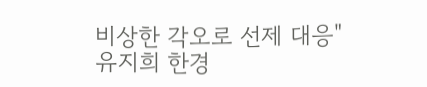비상한 각오로 선제 대응"유지희 한경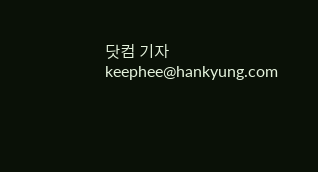닷컴 기자 keephee@hankyung.com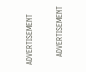ADVERTISEMENT

    ADVERTISEMENT